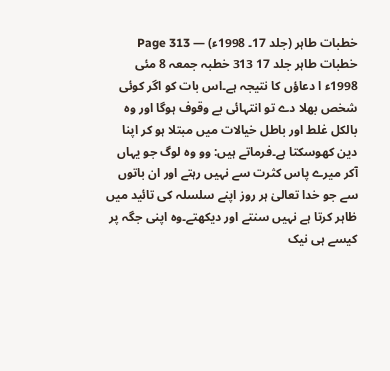خطبات طاہر (جلد 17۔ 1998ء) — Page 313
خطبات طاہر جلد 17 313 خطبہ جمعہ 8 مئی 1998ء ا دعاؤں کا نتیجہ ہے۔اس بات کو اگر کوئی شخص بھلا دے تو انتہائی بے وقوف ہوگا اور وہ بالکل غلط اور باطل خیالات میں مبتلا ہو کر اپنا دین کھوسکتا ہے۔فرماتے ہیں: وو وہ لوگ جو یہاں آکر میرے پاس کثرت سے نہیں رہتے اور ان باتوں سے جو خدا تعالیٰ ہر روز اپنے سلسلہ کی تائید میں ظاہر کرتا ہے نہیں سنتے اور دیکھتے۔وہ اپنی جگہ پر کیسے ہی نیک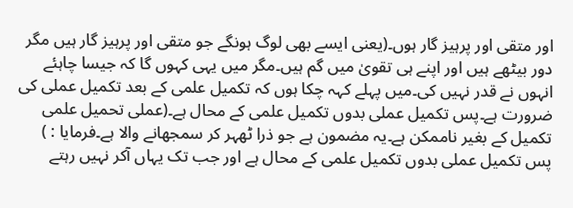اور متقی اور پرہیز گار ہوں۔(یعنی ایسے بھی لوگ ہونگے جو متقی اور پرہیز گار ہیں مگر دور بیٹھے ہیں اور اپنے ہی تقویٰ میں گم ہیں۔مگر میں یہی کہوں گا کہ جیسا چاہئے انہوں نے قدر نہیں کی۔میں پہلے کہہ چکا ہوں کہ تکمیل علمی کے بعد تکمیل عملی کی ضرورت ہے۔پس تکمیل عملی بدوں تکمیل علمی کے محال ہے۔(عملی تحمیل علمی تکمیل کے بغیر ناممکن ہے۔یہ مضمون ہے جو ذرا ٹھہر کر سمجھانے والا ہے۔فرمایا : ) پس تکمیل عملی بدوں تکمیل علمی کے محال ہے اور جب تک یہاں آکر نہیں رہتے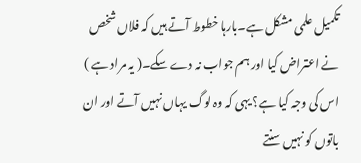تکمیل علمی مشکل ہے۔بارہا خطوط آتے ہیں کہ فلاں شخص نے اعتراض کیا اور ہم جواب نہ دے سکے۔( یہ مراد ہے ) اس کی وجہ کیا ہے؟ یہی کہ وہ لوگ یہاں نہیں آتے اور ان باتوں کو نہیں سنتے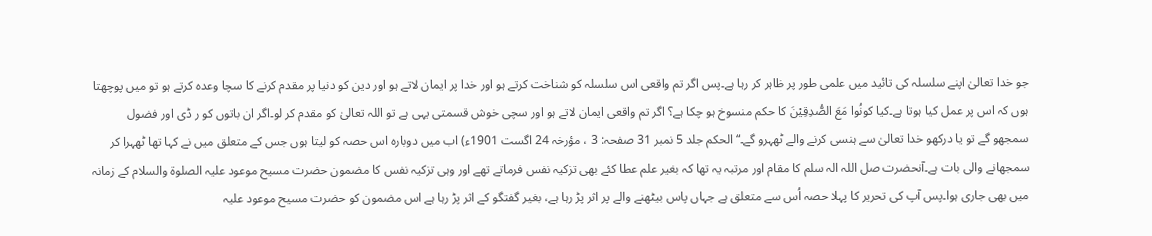جو خدا تعالیٰ اپنے سلسلہ کی تائید میں علمی طور پر ظاہر کر رہا ہے۔پس اگر تم واقعی اس سلسلہ کو شناخت کرتے ہو اور خدا پر ایمان لاتے ہو اور دین کو دنیا پر مقدم کرنے کا سچا وعدہ کرتے ہو تو میں پوچھتا ہوں کہ اس پر عمل کیا ہوتا ہے۔کیا کونُوا مَعَ الصُّدِقِيْنَ کا حکم منسوخ ہو چکا ہے؟ اگر تم واقعی ایمان لاتے ہو اور سچی خوش قسمتی یہی ہے تو اللہ تعالیٰ کو مقدم کر لو۔اگر ان باتوں کو ر ڈی اور فضول سمجھو گے تو یا درکھو خدا تعالیٰ سے ہنسی کرنے والے ٹھہرو گے۔“ الحکم جلد 5 نمبر 31 صفحہ: 3 ، مؤرخہ 24 اگست 1901ء) اب میں دوبارہ اس حصہ کو لیتا ہوں جس کے متعلق میں نے کہا تھا ٹھہرا کر سمجھانے والی بات ہے۔آنحضرت صل اللہ الہ سلم کا مقام اور مرتبہ یہ تھا کہ بغیر علم عطا کئے بھی تزکیہ نفس فرماتے تھے اور وہی تزکیہ نفس کا مضمون حضرت مسیح موعود علیہ الصلوۃ والسلام کے زمانہ میں بھی جاری ہوا۔پس آپ کی تحریر کا پہلا حصہ اُس سے متعلق ہے جہاں پاس بیٹھنے والے پر اثر پڑ رہا ہے، بغیر گفتگو کے اثر پڑ رہا ہے اس مضمون کو حضرت مسیح موعود علیہ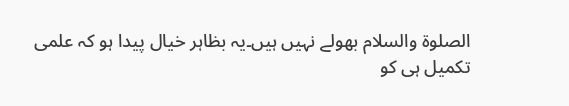الصلوۃ والسلام بھولے نہیں ہیں۔یہ بظاہر خیال پیدا ہو کہ علمی تکمیل ہی کو